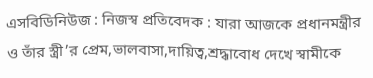এসবিডিনিউজ : নিজস্ব প্রতিবেদক : যারা আজকে প্রধানমন্ত্রীর ও তাঁর স্ত্রী’র প্রেম,ভালবাসা,দায়িত্ব,শ্রদ্ধাবোধ দেখে স্বামীকে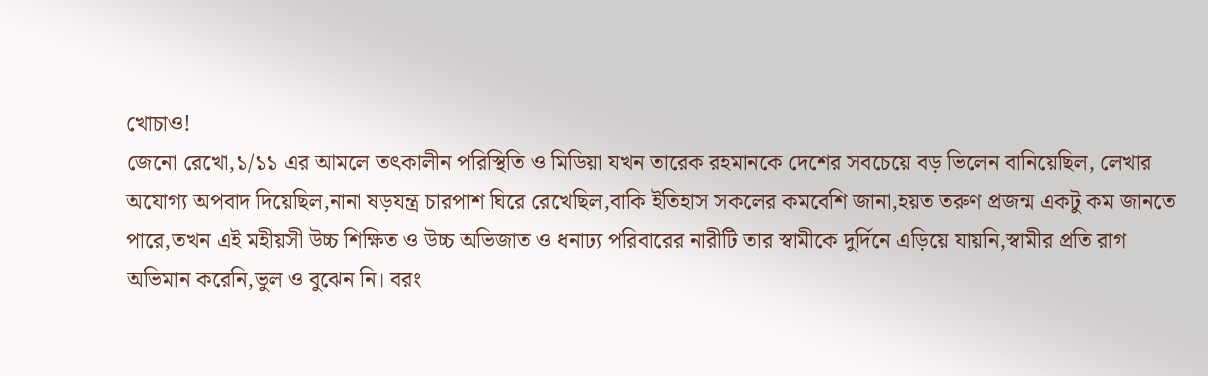খোচাও!
জেনো রেখো,১/১১ এর আমলে তৎকালীন পরিস্থিতি ও মিডিয়া যখন তারেক রহমানকে দেশের সবচেয়ে বড় ভিলেন বানিয়েছিল, লেখার অযোগ্য অপবাদ দিয়েছিল,নানা ষড়যন্ত্র চারপাশ ঘিরে রেখেছিল,বাকি ইতিহাস সকলের কমবেশি জানা,হয়ত তরুণ প্রজন্ম একটু কম জানতে পারে,তখন এই মহীয়সী উচ্চ শিক্ষিত ও উচ্চ অভিজাত ও ধনাঢ্য পরিবারের নারীটি তার স্বামীকে দুর্দিনে এড়িয়ে যায়নি,স্বামীর প্রতি রাগ অভিমান করেনি,ভুল ও বুঝেন নি। বরং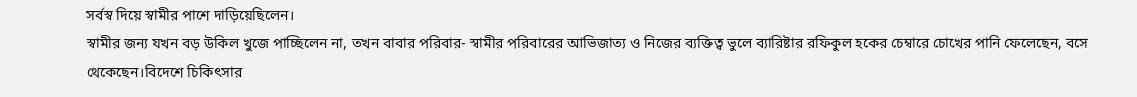সর্বস্ব দিয়ে স্বামীর পাশে দাড়িয়েছিলেন।
স্বামীর জন্য যখন বড় উকিল খুজে পাচ্ছিলেন না, তখন বাবার পরিবার- স্বামীর পরিবারের আভিজাত্য ও নিজের ব্যক্তিত্ব ভুলে ব্যারিষ্টার রফিকুল হকের চেম্বারে চোখের পানি ফেলেছেন, বসে থেকেছেন।বিদেশে চিকিৎসার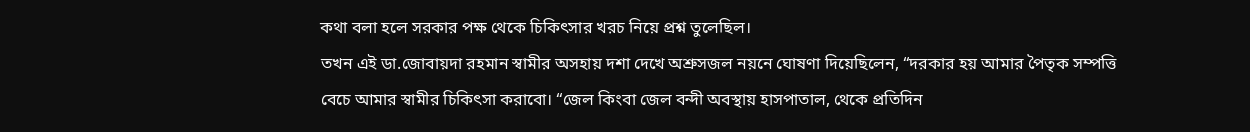কথা বলা হলে সরকার পক্ষ থেকে চিকিৎসার খরচ নিয়ে প্রশ্ন তুলেছিল।
তখন এই ডা.জোবায়দা রহমান স্বামীর অসহায় দশা দেখে অশ্রুসজল নয়নে ঘোষণা দিয়েছিলেন, “দরকার হয় আমার পৈতৃক সম্পত্তি বেচে আমার স্বামীর চিকিৎসা করাবো। “জেল কিংবা জেল বন্দী অবস্থায় হাসপাতাল, থেকে প্রতিদিন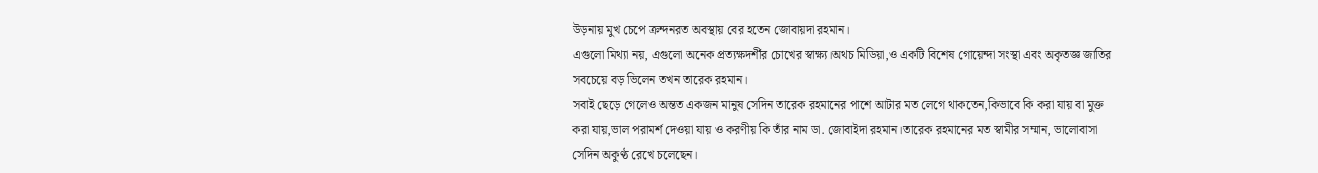উড়নায় মুখ চেপে ক্রন্দনরত অবস্থায় বের হতেন জোবায়দা রহমান।
এগুলো মিথ্যা নয়, এগুলো অনেক প্রত্যক্ষদর্শীর চোখের স্বাক্ষ্য।অথচ মিডিয়া,ও একটি বিশেষ গোয়েন্দা সংস্থা এবং অকৃতজ্ঞ জাতির সবচেয়ে বড় ভিলেন তখন তারেক রহমান।
সবাই ছেড়ে গেলেও অন্তত একজন মানুষ সেদিন তারেক রহমানের পাশে আটার মত লেগে থাকতেন,কিভাবে কি করা যায় বা মুক্ত করা যায়,ভাল পরামর্শ দেওয়া যায় ও করণীয় কি তাঁর নাম ডা. জোবাইদা রহমান।তারেক রহমানের মত স্বামীর সম্মান, ভালোবাসা সেদিন অকুণ্ঠ রেখে চলেছেন।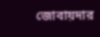জোবায়দার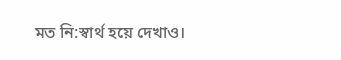মত নি:স্বার্থ হয়ে দেখাও।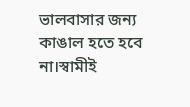ভালবাসার জন্য কাঙাল হতে হবে না।স্বামীই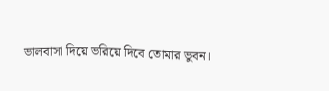ভালবাসা দিয়ে ভরিয়ে দিবে তোমার ভুবন।